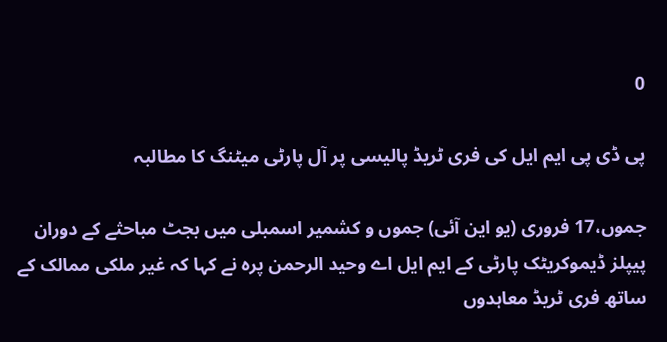0

پی ڈی پی ایم ایل کی فری ٹریڈ پالیسی پر آل پارٹی میٹنگ کا مطالبہ

جموں،17 فروری (یو این آئی) جموں و کشمیر اسمبلی میں بجٹ مباحثے کے دوران پیپلز ڈیموکریٹک پارٹی کے ایم ایل اے وحید الرحمن پرہ نے کہا کہ غیر ملکی ممالک کے ساتھ فری ٹریڈ معاہدوں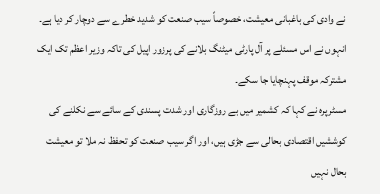نے وادی کی باغبانی معیشت، خصوصاً سیب صنعت کو شدید خطرے سے دوچار کر دیا ہے۔ انہوں نے اس مسئلے پر آل پارٹی میٹنگ بلانے کی پرزور اپیل کی تاکہ وزیر اعظم تک ایک مشترکہ موقف پہنچایا جا سکے۔
مسٹرپرہ نے کہا کہ کشمیر میں بے روزگاری اور شدت پسندی کے سائے سے نکلنے کی کوششیں اقتصادی بحالی سے جڑی ہیں، اور اگر سیب صنعت کو تحفظ نہ ملا تو معیشت بحال نہیں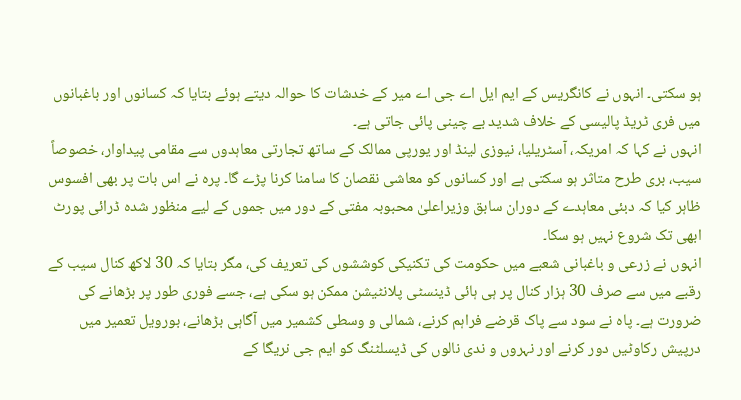ہو سکتی۔ انہوں نے کانگریس کے ایم ایل اے جی اے میر کے خدشات کا حوالہ دیتے ہوئے بتایا کہ کسانوں اور باغبانوں میں فری ٹریڈ پالیسی کے خلاف شدید بے چینی پائی جاتی ہے۔
انہوں نے کہا کہ امریکہ، آسٹریلیا، نیوزی لینڈ اور یورپی ممالک کے ساتھ تجارتی معاہدوں سے مقامی پیداوار، خصوصاً سیب، بری طرح متاثر ہو سکتی ہے اور کسانوں کو معاشی نقصان کا سامنا کرنا پڑے گا۔ پرہ نے اس بات پر بھی افسوس ظاہر کیا کہ دبئی معاہدے کے دوران سابق وزیراعلیٰ محبوبہ مفتی کے دور میں جموں کے لیے منظور شدہ ڈرائی پورٹ ابھی تک شروع نہیں ہو سکا۔
انہوں نے زرعی و باغبانی شعبے میں حکومت کی تکنیکی کوششوں کی تعریف کی، مگر بتایا کہ 30 لاکھ کنال سیب کے رقبے میں سے صرف 30 ہزار کنال پر ہی ہائی ڈینسٹی پلانٹیشن ممکن ہو سکی ہے، جسے فوری طور پر بڑھانے کی ضرورت ہے۔ پاہ نے سود سے پاک قرضے فراہم کرنے، شمالی و وسطی کشمیر میں آگاہی بڑھانے، بورویل تعمیر میں درپیش رکاوٹیں دور کرنے اور نہروں و ندی نالوں کی ڈیسلٹنگ کو ایم جی نریگا کے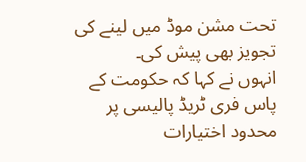تحت مشن موڈ میں لینے کی تجویز بھی پیش کی۔
انہوں نے کہا کہ حکومت کے پاس فری ٹریڈ پالیسی پر محدود اختیارات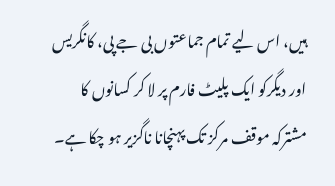ہیں، اس لیے تمام جماعتوں بی جے پی، کانگریس اور دیگرکو ایک پلیٹ فارم پر لا کر کسانوں کا مشترکہ موقف مرکز تک پہنچانا ناگزیر ہو چکا ہے۔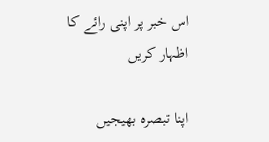اس خبر پر اپنی رائے کا اظہار کریں

اپنا تبصرہ بھیجیں